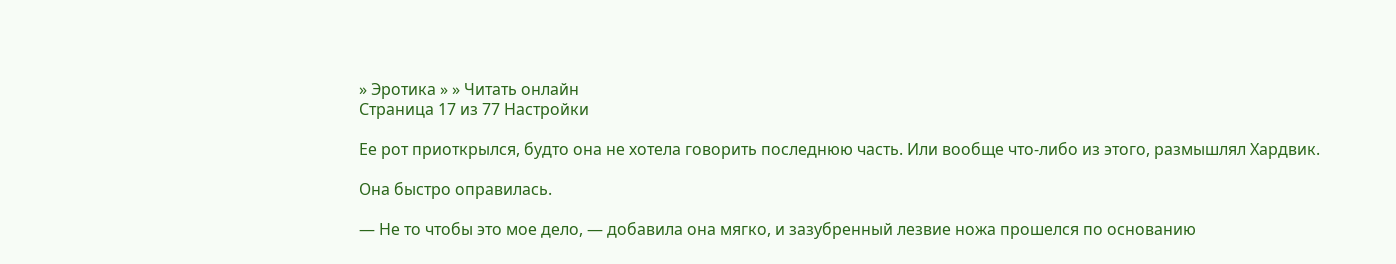» Эротика » » Читать онлайн
Страница 17 из 77 Настройки

Ее рот приоткрылся, будто она не хотела говорить последнюю часть. Или вообще что-либо из этого, размышлял Хардвик.

Она быстро оправилась.

— Не то чтобы это мое дело, — добавила она мягко, и зазубренный лезвие ножа прошелся по основанию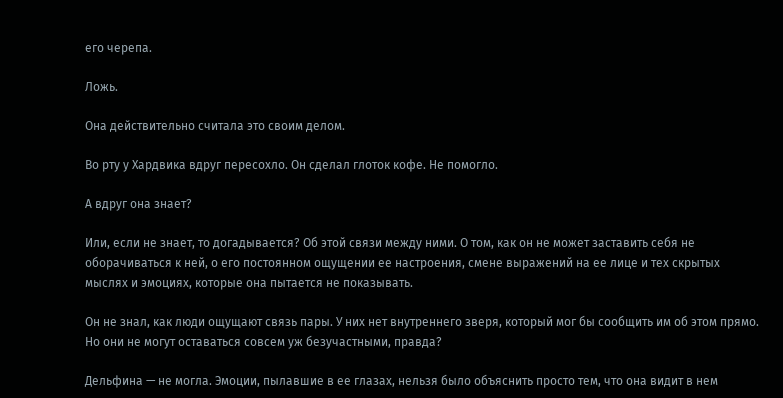его черепа.

Ложь.

Она действительно считала это своим делом.

Во рту у Хардвика вдруг пересохло. Он сделал глоток кофе. Не помогло.

А вдруг она знает?

Или, если не знает, то догадывается? Об этой связи между ними. О том, как он не может заставить себя не оборачиваться к ней, о его постоянном ощущении ее настроения, смене выражений на ее лице и тех скрытых мыслях и эмоциях, которые она пытается не показывать.

Он не знал, как люди ощущают связь пары. У них нет внутреннего зверя, который мог бы сообщить им об этом прямо. Но они не могут оставаться совсем уж безучастными, правда?

Дельфина — не могла. Эмоции, пылавшие в ее глазах, нельзя было объяснить просто тем, что она видит в нем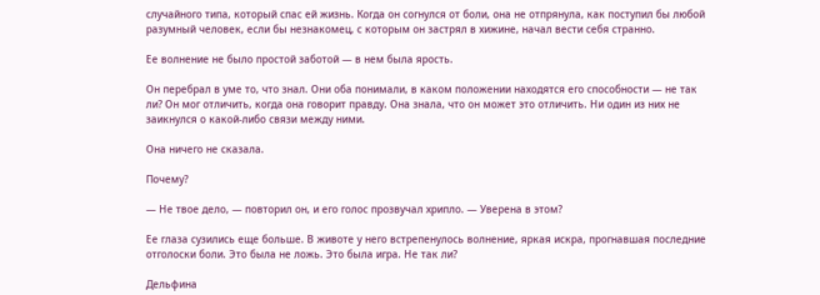случайного типа, который спас ей жизнь. Когда он согнулся от боли, она не отпрянула, как поступил бы любой разумный человек, если бы незнакомец, с которым он застрял в хижине, начал вести себя странно.

Ее волнение не было простой заботой — в нем была ярость.

Он перебрал в уме то, что знал. Они оба понимали, в каком положении находятся его способности — не так ли? Он мог отличить, когда она говорит правду. Она знала, что он может это отличить. Ни один из них не заикнулся о какой-либо связи между ними.

Она ничего не сказала.

Почему?

— Не твое дело, — повторил он, и его голос прозвучал хрипло. — Уверена в этом?

Ее глаза сузились еще больше. В животе у него встрепенулось волнение, яркая искра, прогнавшая последние отголоски боли. Это была не ложь. Это была игра. Не так ли?

Дельфина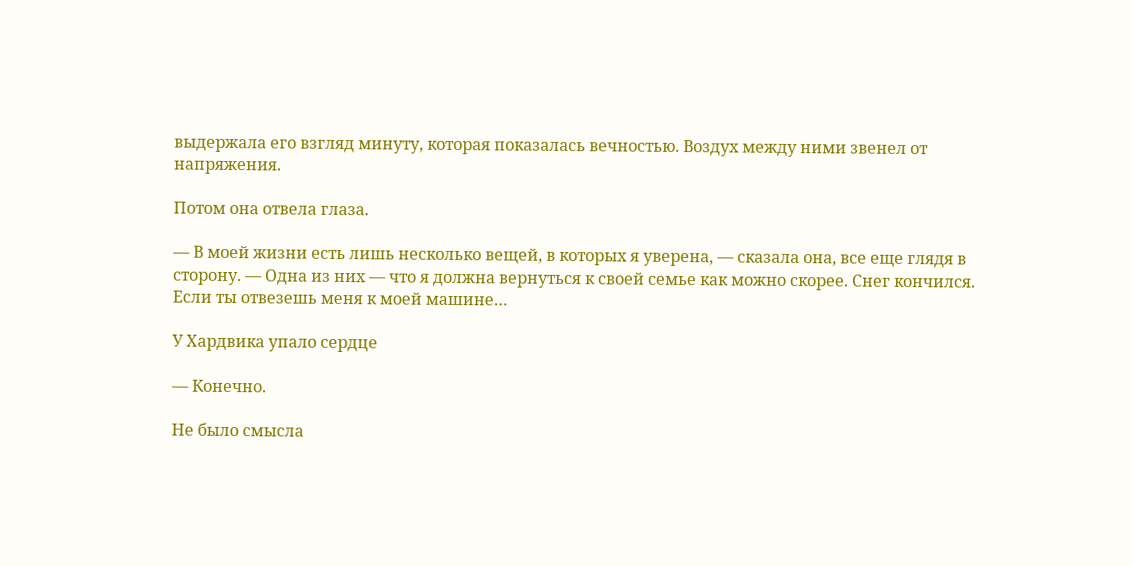выдержала его взгляд минуту, которая показалась вечностью. Воздух между ними звенел от напряжения.

Потом она отвела глаза.

— В моей жизни есть лишь несколько вещей, в которых я уверена, — сказала она, все еще глядя в сторону. — Одна из них — что я должна вернуться к своей семье как можно скорее. Снег кончился. Если ты отвезешь меня к моей машине…

У Хардвика упало сердце

— Конечно.

Не было смысла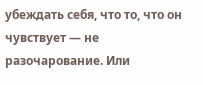убеждать себя, что то, что он чувствует — не разочарование. Или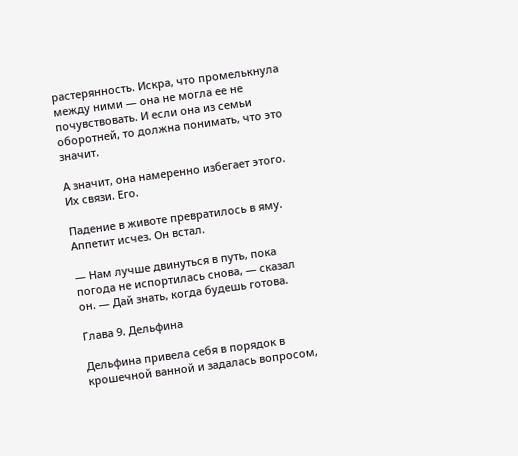растерянность. Искра, что промелькнула между ними — она не могла ее не почувствовать. И если она из семьи оборотней, то должна понимать, что это значит.

А значит, она намеренно избегает этого. Их связи. Его.

Падение в животе превратилось в яму. Аппетит исчез. Он встал.

— Нам лучше двинуться в путь, пока погода не испортилась снова, — сказал он. — Дай знать, когда будешь готова.

Глава 9. Дельфина

Дельфина привела себя в порядок в крошечной ванной и задалась вопросом,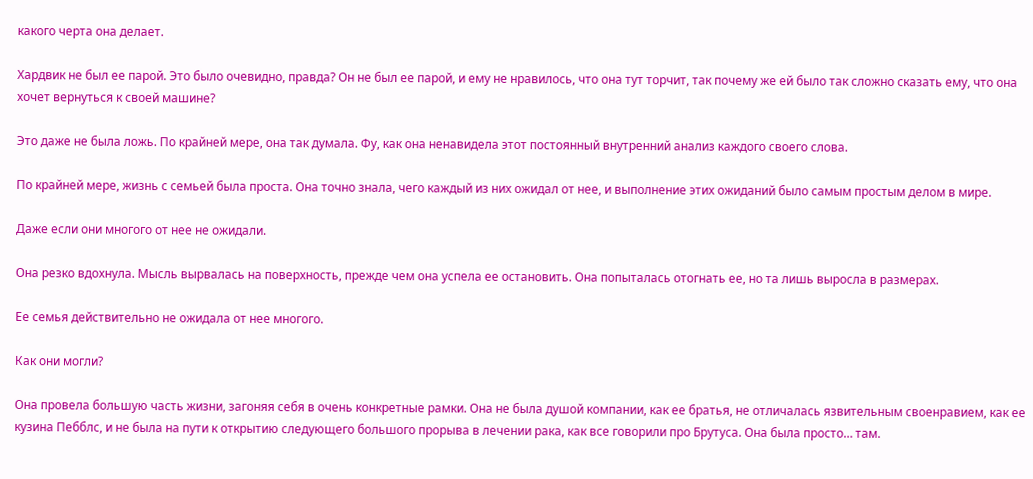какого черта она делает.

Хардвик не был ее парой. Это было очевидно, правда? Он не был ее парой, и ему не нравилось, что она тут торчит, так почему же ей было так сложно сказать ему, что она хочет вернуться к своей машине?

Это даже не была ложь. По крайней мере, она так думала. Фу, как она ненавидела этот постоянный внутренний анализ каждого своего слова.

По крайней мере, жизнь с семьей была проста. Она точно знала, чего каждый из них ожидал от нее, и выполнение этих ожиданий было самым простым делом в мире.

Даже если они многого от нее не ожидали.

Она резко вдохнула. Мысль вырвалась на поверхность, прежде чем она успела ее остановить. Она попыталась отогнать ее, но та лишь выросла в размерах.

Ее семья действительно не ожидала от нее многого.

Как они могли?

Она провела большую часть жизни, загоняя себя в очень конкретные рамки. Она не была душой компании, как ее братья, не отличалась язвительным своенравием, как ее кузина Пебблс, и не была на пути к открытию следующего большого прорыва в лечении рака, как все говорили про Брутуса. Она была просто… там.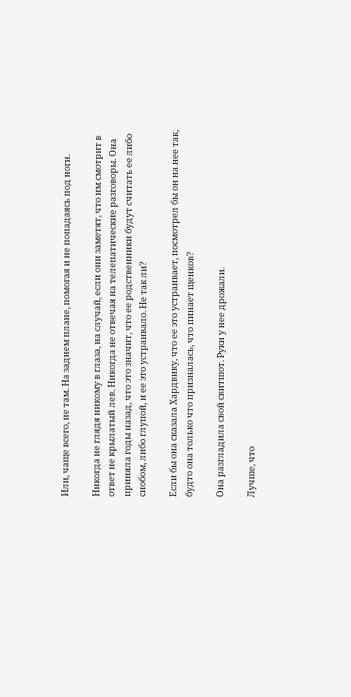Или, чаще всего, не там. На заднем плане, помогая и не попадаясь под ноги.

Никогда не глядя никому в глаза, на случай, если они заметят, что им смотрит в ответ не крылатый лев. Никогда не отвечая на телепатические разговоры. Она приняла годы назад, что это значит, что ее родственники будут считать ее либо снобом, либо глупой, и ее это устраивало. Не так ли?

Если бы она сказала Хардвику, что ее это устраивает, посмотрел бы он на нее так, будто она только что призналась, что пинает щенков?

Она разгладила свой свитшот. Руки у нее дрожали.

Лучше, что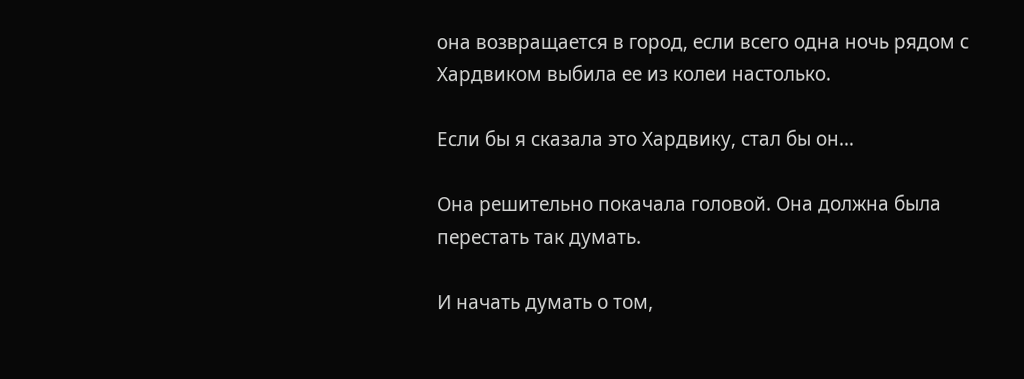она возвращается в город, если всего одна ночь рядом с Хардвиком выбила ее из колеи настолько.

Если бы я сказала это Хардвику, стал бы он…

Она решительно покачала головой. Она должна была перестать так думать.

И начать думать о том,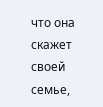что она скажет своей семье,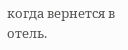когда вернется в отель.